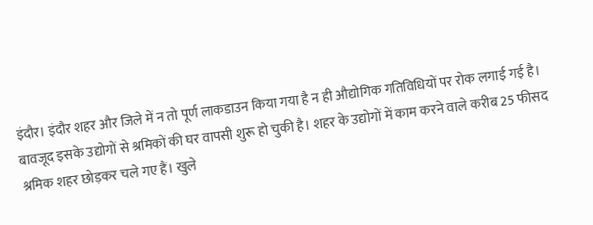इंदौर। इंदौर शहर और जिले में न तो पूर्ण लाकडाउन किया गया है न ही औद्योगिक गतिविधियों पर रोक लगाई गई है। बावजूद इसके उद्योगों से श्रमिकों की घर वापसी शुरू हो चुकी है। शहर के उद्योगों में काम करने वाले करीब 25 फीसद श्रमिक शहर छोड़कर चले गए हैं। खुले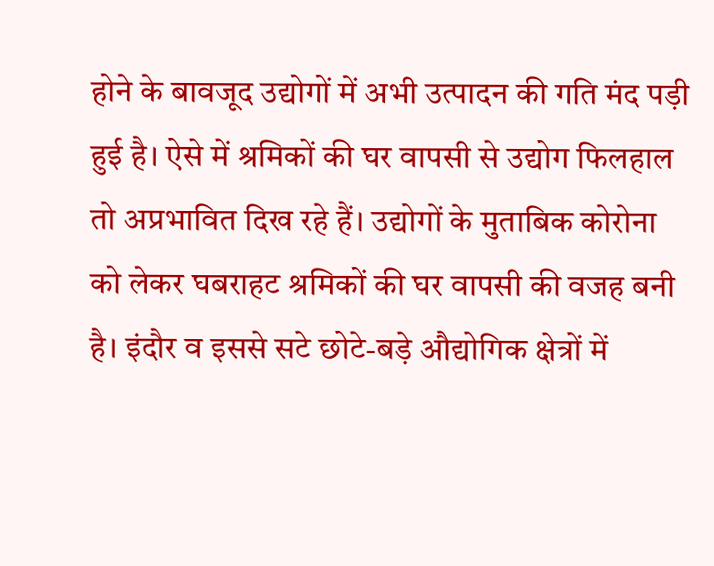होने के बावजूद उद्योगों में अभी उत्पादन की गति मंद पड़ी हुई है। ऐसे में श्रमिकों की घर वापसी से उद्योग फिलहाल तो अप्रभावित दिख रहे हैं। उद्योगों के मुताबिक कोरोना को लेकर घबराहट श्रमिकों की घर वापसी की वजह बनी है। इंदौर व इससे सटे छोटे-बड़े औद्योगिक क्षेत्रों में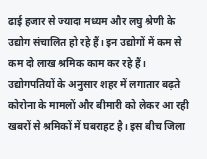ढाई हजार से ज्यादा मध्यम और लघु श्रेणी के उद्योग संचालित हो रहे हैं। इन उद्योगों में कम से कम दो लाख श्रमिक काम कर रहे हैं।
उद्योगपतियों के अनुसार शहर में लगातार बढ़ते कोरोना के मामलों और बीमारी को लेकर आ रही खबरों से श्रमिकों में घबराहट है। इस बीच जिला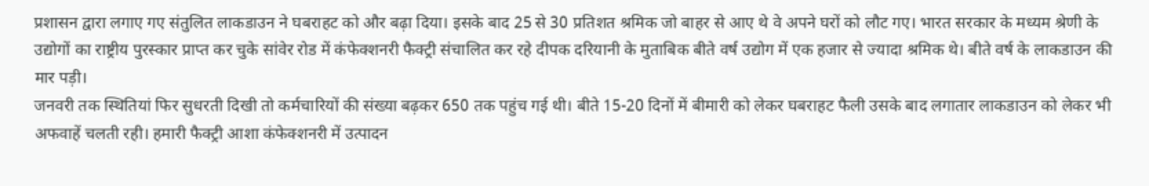प्रशासन द्वारा लगाए गए संतुलित लाकडाउन ने घबराहट को और बढ़ा दिया। इसके बाद 25 से 30 प्रतिशत श्रमिक जो बाहर से आए थे वे अपने घरों को लौट गए। भारत सरकार के मध्यम श्रेणी के उद्योगों का राष्ट्रीय पुरस्कार प्राप्त कर चुके सांवेर रोड में कंफेक्शनरी फैक्ट्री संचालित कर रहे दीपक दरियानी के मुताबिक बीते वर्ष उद्योग में एक हजार से ज्यादा श्रमिक थे। बीते वर्ष के लाकडाउन की मार पड़ी।
जनवरी तक स्थितियां फिर सुधरती दिखी तो कर्मचारियों की संख्या बढ़कर 650 तक पहुंच गई थी। बीते 15-20 दिनों में बीमारी को लेकर घबराहट फैली उसके बाद लगातार लाकडाउन को लेकर भी अफवाहें चलती रही। हमारी फैक्ट्री आशा कंफेक्शनरी में उत्पादन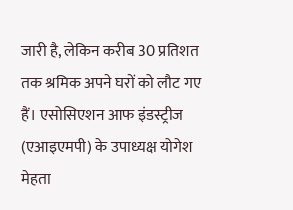जारी है, लेकिन करीब 30 प्रतिशत तक श्रमिक अपने घरों को लौट गए हैं। एसोसिएशन आफ इंडस्ट्रीज (एआइएमपी) के उपाध्यक्ष योगेश मेहता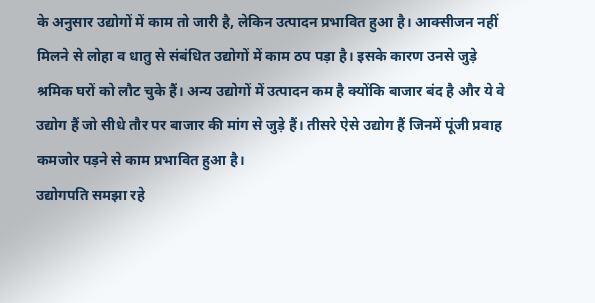के अनुसार उद्योगों में काम तो जारी है, लेकिन उत्पादन प्रभावित हुआ है। आक्सीजन नहीं मिलने से लोहा व धातु से संबंधित उद्योगों में काम ठप पड़ा है। इसके कारण उनसे जुड़े श्रमिक घरों को लौट चुके हैं। अन्य उद्योगों में उत्पादन कम है क्योंकि बाजार बंद है और ये वे उद्योग हैं जो सीधे तौर पर बाजार की मांग से जुड़े हैं। तीसरे ऐसे उद्योग हैं जिनमें पूंजी प्रवाह कमजोर पड़ने से काम प्रभावित हुआ है।
उद्योगपति समझा रहे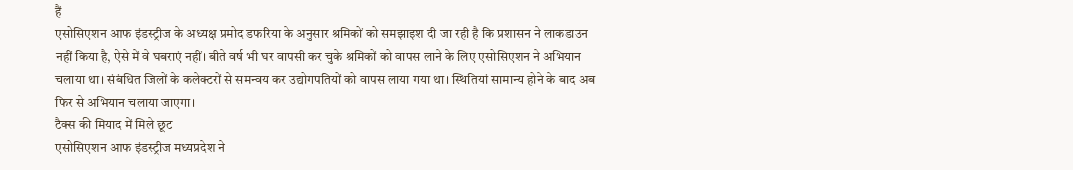हैं
एसोसिएशन आफ इंडस्ट्रीज के अध्यक्ष प्रमोद डफरिया के अनुसार श्रमिकों को समझाइश दी जा रही है कि प्रशासन ने लाकडाउन नहीं किया है, ऐसे में वे घबराएं नहीं। बीते वर्ष भी घर वापसी कर चुके श्रमिकों को वापस लाने के लिए एसोसिएशन ने अभियान चलाया था। संबंधित जिलों के कलेक्टरों से समन्वय कर उद्योगपतियों को वापस लाया गया था। स्थितियां सामान्य होने के बाद अब फिर से अभियान चलाया जाएगा।
टैक्स की मियाद में मिले छूट
एसोसिएशन आफ इंडस्ट्रीज मध्यप्रदेश ने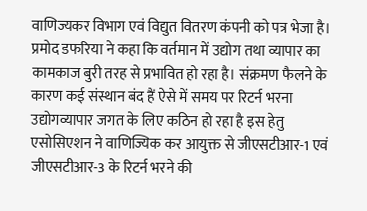वाणिज्यकर विभाग एवं विद्युत वितरण कंपनी को पत्र भेजा है। प्रमोद डफरिया ने कहा कि वर्तमान में उद्योग तथा व्यापार का कामकाज बुरी तरह से प्रभावित हो रहा है। संक्रमण फैलने के कारण कई संस्थान बंद हैं ऐसे में समय पर रिटर्न भरना उद्योगव्यापार जगत के लिए कठिन हो रहा है इस हेतु एसोसिएशन ने वाणिज्यिक कर आयुक्त से जीएसटीआर-1 एवं जीएसटीआर-3 के रिटर्न भरने की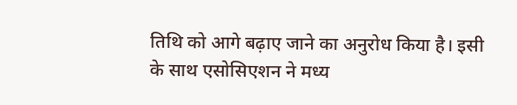तिथि को आगे बढ़ाए जाने का अनुरोध किया है। इसी के साथ एसोसिएशन ने मध्य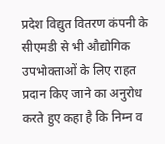प्रदेश विद्युत वितरण कंपनी के सीएमडी से भी औद्योगिक उपभोक्ताओं के लिए राहत प्रदान किए जाने का अनुरोध करते हुए कहा है कि निम्न व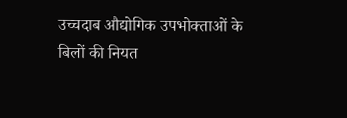उच्चदाब औद्योगिक उपभोक्ताओं के बिलों की नियत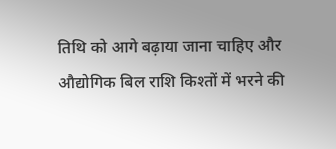तिथि को आगे बढ़ाया जाना चाहिए और औद्योगिक बिल राशि किश्तों में भरने की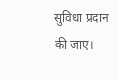सुविधा प्रदान की जाए।